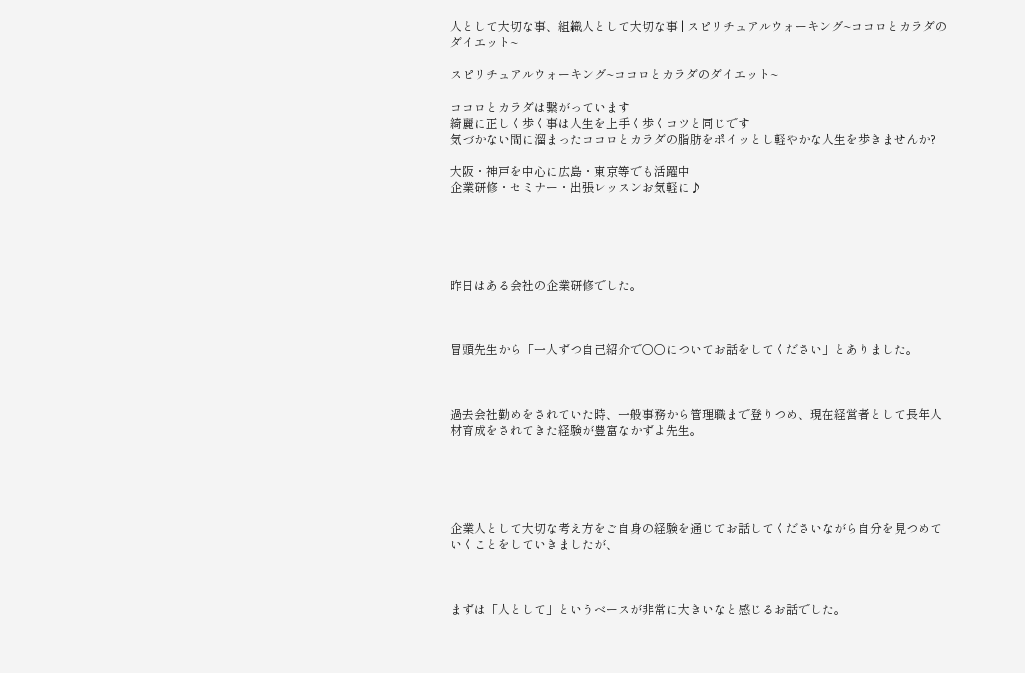人として大切な事、組織人として大切な事 | スピリチュアルウォーキング~ココロとカラダのダイエット~

スピリチュアルウォーキング~ココロとカラダのダイエット~

ココロとカラダは繋がっています
綺麗に正しく歩く事は人生を上手く歩くコツと同じです
気づかない間に溜まったココロとカラダの脂肪をポイッとし軽やかな人生を歩きませんか?

大阪・神戸を中心に広島・東京等でも活躍中
企業研修・セミナー・出張レッスンお気軽に♪





昨日はある会社の企業研修でした。



冒頭先生から「一人ずつ自己紹介で○○についてお話をしてください」とありました。



過去会社勤めをされていた時、一般事務から管理職まで登りつめ、現在経営者として長年人材育成をされてきた経験が豊富なかずよ先生。





企業人として大切な考え方をご自身の経験を通じてお話してくださいながら自分を見つめていくことをしていきましたが、



まずは「人として」というベースが非常に大きいなと感じるお話でした。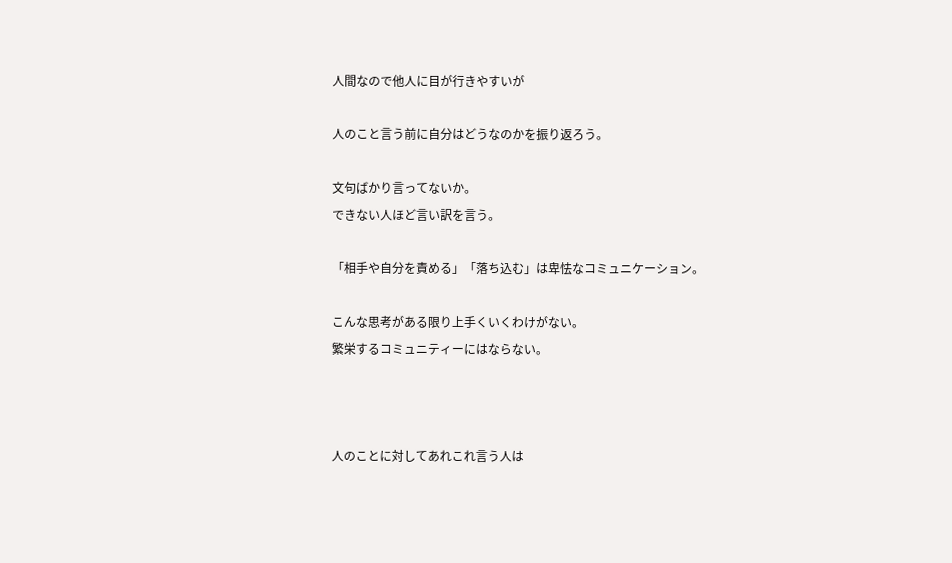人間なので他人に目が行きやすいが

人のこと言う前に自分はどうなのかを振り返ろう。

文句ばかり言ってないか。
できない人ほど言い訳を言う。

「相手や自分を責める」「落ち込む」は卑怯なコミュニケーション。

こんな思考がある限り上手くいくわけがない。
繁栄するコミュニティーにはならない。



人のことに対してあれこれ言う人は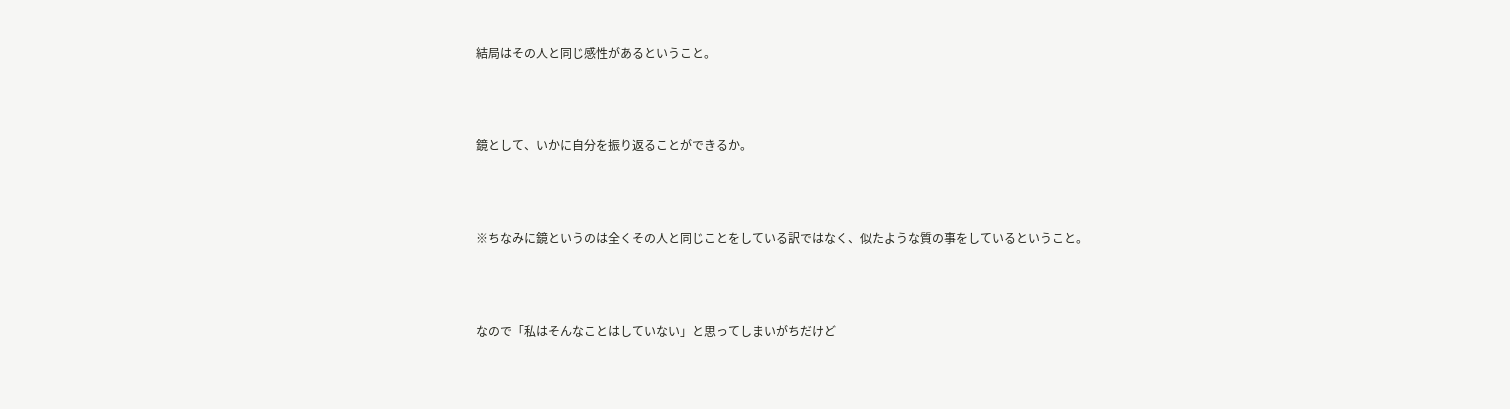結局はその人と同じ感性があるということ。



鏡として、いかに自分を振り返ることができるか。



※ちなみに鏡というのは全くその人と同じことをしている訳ではなく、似たような質の事をしているということ。



なので「私はそんなことはしていない」と思ってしまいがちだけど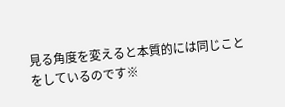見る角度を変えると本質的には同じことをしているのです※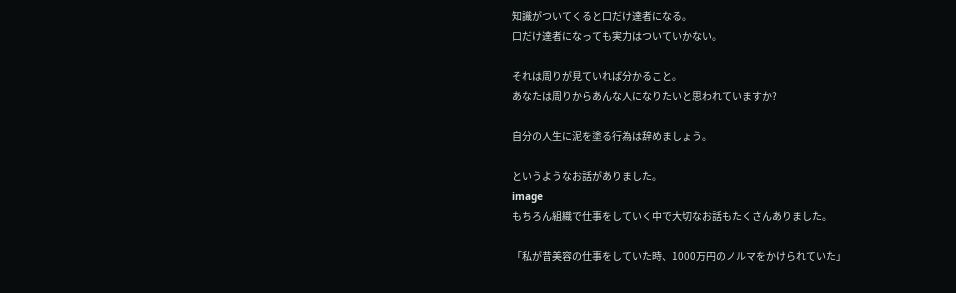知識がついてくると口だけ達者になる。
口だけ達者になっても実力はついていかない。

それは周りが見ていれば分かること。
あなたは周りからあんな人になりたいと思われていますか?

自分の人生に泥を塗る行為は辞めましょう。

というようなお話がありました。
image
もちろん組織で仕事をしていく中で大切なお話もたくさんありました。

「私が昔美容の仕事をしていた時、1000万円のノルマをかけられていた」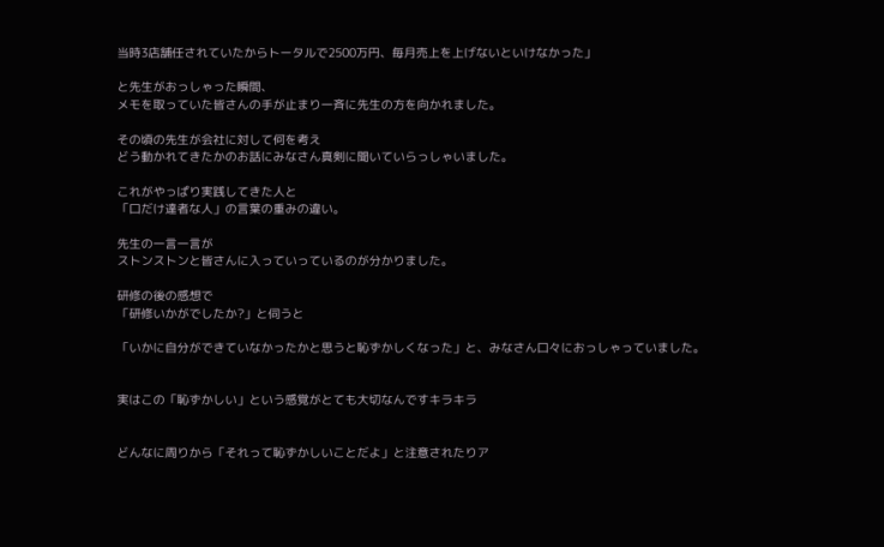当時3店舗任されていたからトータルで2500万円、毎月売上を上げないといけなかった」

と先生がおっしゃった瞬間、
メモを取っていた皆さんの手が止まり一斉に先生の方を向かれました。

その頃の先生が会社に対して何を考え
どう動かれてきたかのお話にみなさん真剣に聞いていらっしゃいました。

これがやっぱり実践してきた人と
「口だけ達者な人」の言葉の重みの違い。

先生の一言一言が
ストンストンと皆さんに入っていっているのが分かりました。

研修の後の感想で
「研修いかがでしたか?」と伺うと

「いかに自分ができていなかったかと思うと恥ずかしくなった」と、みなさん口々におっしゃっていました。


実はこの「恥ずかしい」という感覚がとても大切なんですキラキラ


どんなに周りから「それって恥ずかしいことだよ」と注意されたりア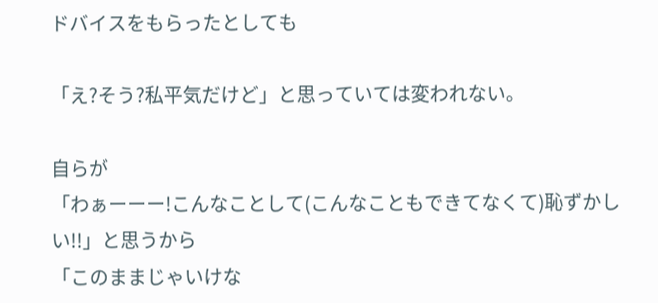ドバイスをもらったとしても

「え?そう?私平気だけど」と思っていては変われない。

自らが
「わぁーーー!こんなことして(こんなこともできてなくて)恥ずかしい!!」と思うから
「このままじゃいけな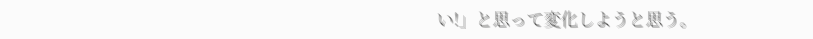い!」と思って変化しようと思う。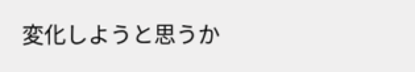変化しようと思うか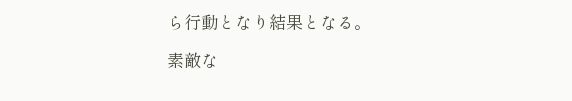ら行動となり結果となる。

素敵な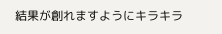結果が創れますようにキラキラ